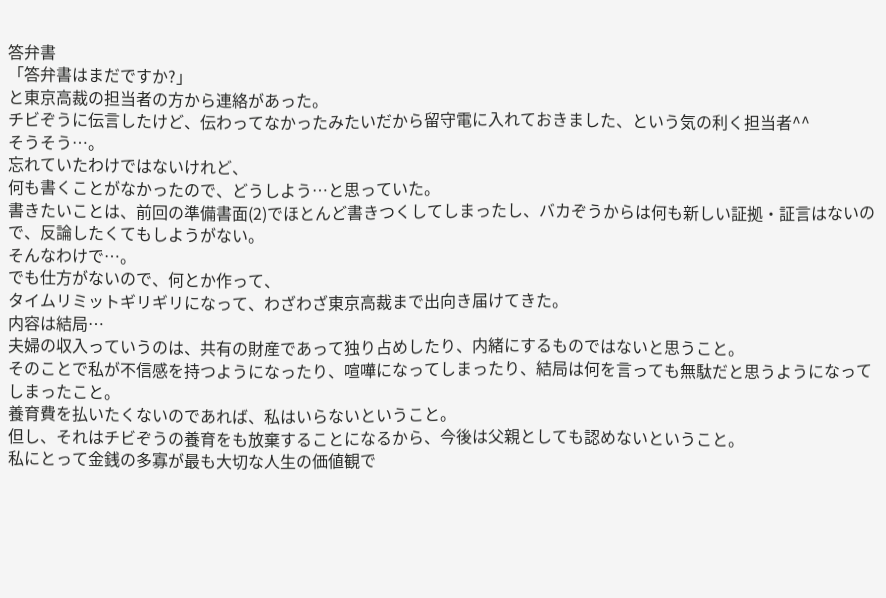答弁書
「答弁書はまだですか?」
と東京高裁の担当者の方から連絡があった。
チビぞうに伝言したけど、伝わってなかったみたいだから留守電に入れておきました、という気の利く担当者^^
そうそう…。
忘れていたわけではないけれど、
何も書くことがなかったので、どうしよう…と思っていた。
書きたいことは、前回の準備書面(2)でほとんど書きつくしてしまったし、バカぞうからは何も新しい証拠・証言はないので、反論したくてもしようがない。
そんなわけで…。
でも仕方がないので、何とか作って、
タイムリミットギリギリになって、わざわざ東京高裁まで出向き届けてきた。
内容は結局…
夫婦の収入っていうのは、共有の財産であって独り占めしたり、内緒にするものではないと思うこと。
そのことで私が不信感を持つようになったり、喧嘩になってしまったり、結局は何を言っても無駄だと思うようになってしまったこと。
養育費を払いたくないのであれば、私はいらないということ。
但し、それはチビぞうの養育をも放棄することになるから、今後は父親としても認めないということ。
私にとって金銭の多寡が最も大切な人生の価値観で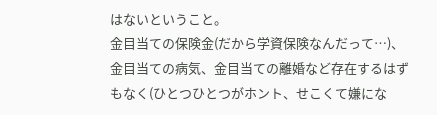はないということ。
金目当ての保険金(だから学資保険なんだって…)、金目当ての病気、金目当ての離婚など存在するはずもなく(ひとつひとつがホント、せこくて嫌にな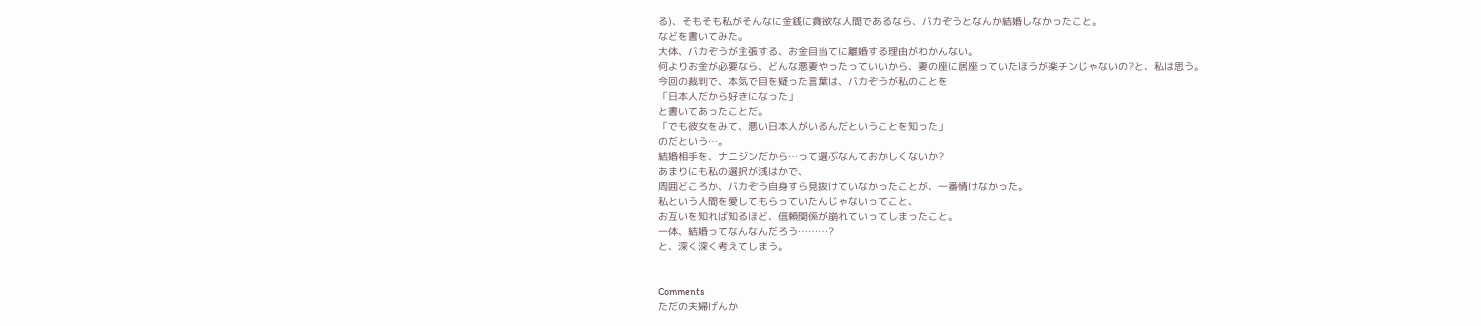る)、そもそも私がそんなに金銭に貪欲な人間であるなら、バカぞうとなんか結婚しなかったこと。
などを書いてみた。
大体、バカぞうが主張する、お金目当てに離婚する理由がわかんない。
何よりお金が必要なら、どんな悪妻やったっていいから、妻の座に居座っていたほうが楽チンじゃないの?と、私は思う。
今回の裁判で、本気で目を疑った言葉は、バカぞうが私のことを
「日本人だから好きになった」
と書いてあったことだ。
「でも彼女をみて、悪い日本人がいるんだということを知った」
のだという…。
結婚相手を、ナニジンだから…って選ぶなんておかしくないか?
あまりにも私の選択が浅はかで、
周囲どころか、バカぞう自身すら見抜けていなかったことが、一番情けなかった。
私という人間を愛してもらっていたんじゃないってこと、
お互いを知れば知るほど、信頼関係が崩れていってしまったこと。
一体、結婚ってなんなんだろう………?
と、深く深く考えてしまう。


Comments
ただの夫婦げんか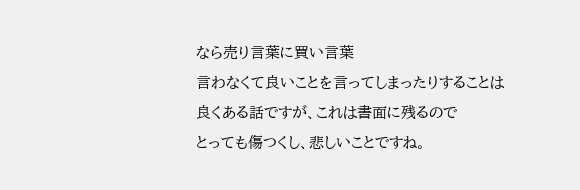なら売り言葉に買い言葉
言わなくて良いことを言ってしまったりすることは
良くある話ですが、これは書面に残るので
とっても傷つくし、悲しいことですね。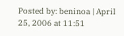Posted by: beninoa | April 25, 2006 at 11:51